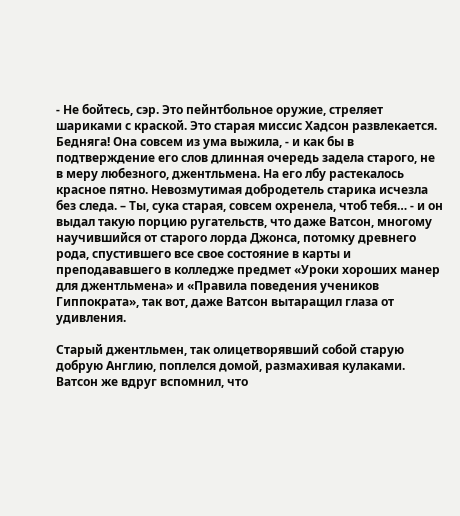- Не бойтесь, сэр. Это пейнтбольное оружие, стреляет шариками с краской. Это старая миссис Хадсон развлекается. Бедняга! Она совсем из ума выжила, - и как бы в подтверждение его слов длинная очередь задела старого, не в меру любезного, джентльмена. На его лбу растекалось красное пятно. Невозмутимая добродетель старика исчезла без следа. – Ты, сука старая, совсем охренела, чтоб тебя… - и он выдал такую порцию ругательств, что даже Ватсон, многому научившийся от старого лорда Джонса, потомку древнего рода, спустившего все свое состояние в карты и преподававшего в колледже предмет «Уроки хороших манер для джентльмена» и «Правила поведения учеников Гиппократа», так вот, даже Ватсон вытаращил глаза от удивления.

Старый джентльмен, так олицетворявший собой старую добрую Англию, поплелся домой, размахивая кулаками. Ватсон же вдруг вспомнил, что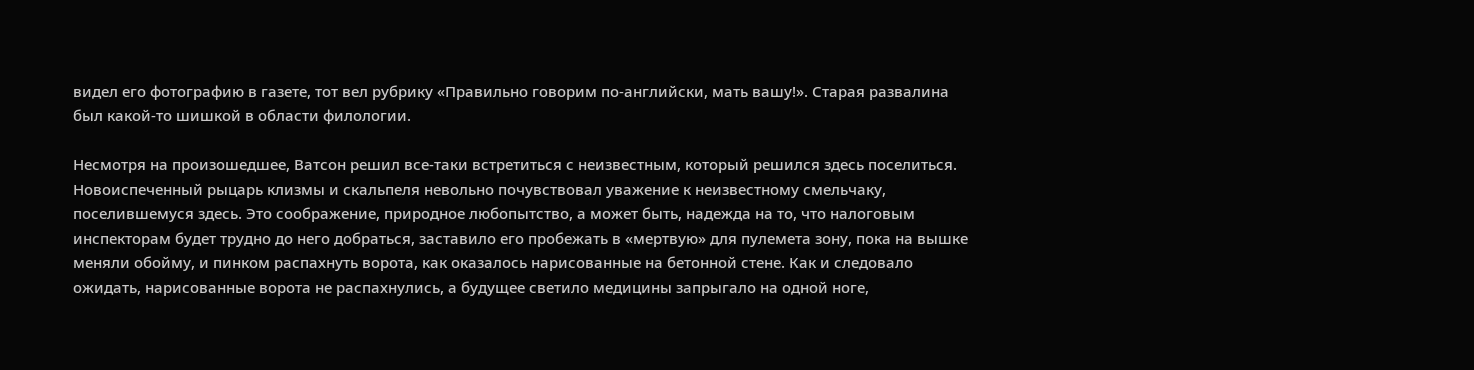видел его фотографию в газете, тот вел рубрику «Правильно говорим по-английски, мать вашу!». Старая развалина был какой-то шишкой в области филологии.

Несмотря на произошедшее, Ватсон решил все-таки встретиться с неизвестным, который решился здесь поселиться. Новоиспеченный рыцарь клизмы и скальпеля невольно почувствовал уважение к неизвестному смельчаку, поселившемуся здесь. Это соображение, природное любопытство, а может быть, надежда на то, что налоговым инспекторам будет трудно до него добраться, заставило его пробежать в «мертвую» для пулемета зону, пока на вышке меняли обойму, и пинком распахнуть ворота, как оказалось нарисованные на бетонной стене. Как и следовало ожидать, нарисованные ворота не распахнулись, а будущее светило медицины запрыгало на одной ноге,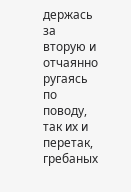держась за вторую и отчаянно ругаясь по поводу, так их и перетак, гребаных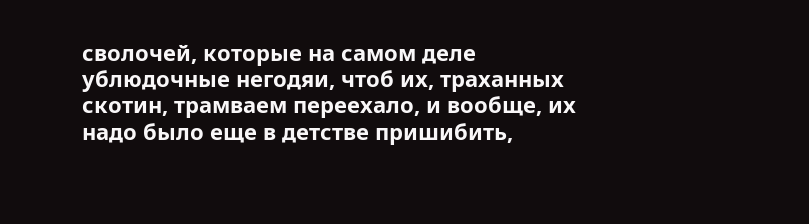сволочей, которые на самом деле ублюдочные негодяи, чтоб их, траханных скотин, трамваем переехало, и вообще, их надо было еще в детстве пришибить,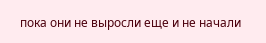пока они не выросли еще и не начали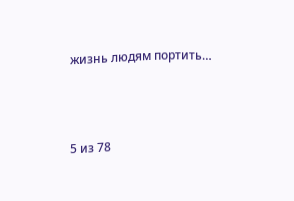жизнь людям портить…



5 из 78